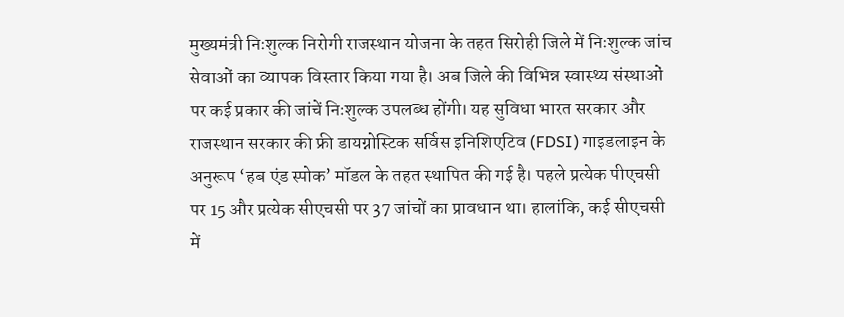मुख्यमंत्री निःशुल्क निरोगी राजस्थान योजना के तहत सिरोही जिले में निःशुल्क जांच सेवाओं का व्यापक विस्तार किया गया है। अब जिले की विभिन्न स्वास्थ्य संस्थाओं पर कई प्रकार की जांचें निःशुल्क उपलब्ध होंगी। यह सुविधा भारत सरकार और राजस्थान सरकार की फ्री डायग्नोस्टिक सर्विस इनिशिएटिव (FDSI) गाइडलाइन के अनुरूप ‘हब एंड स्पोक’ मॉडल के तहत स्थापित की गई है। पहले प्रत्येक पीएचसी पर 15 और प्रत्येक सीएचसी पर 37 जांचों का प्रावधान था। हालांकि, कई सीएचसी में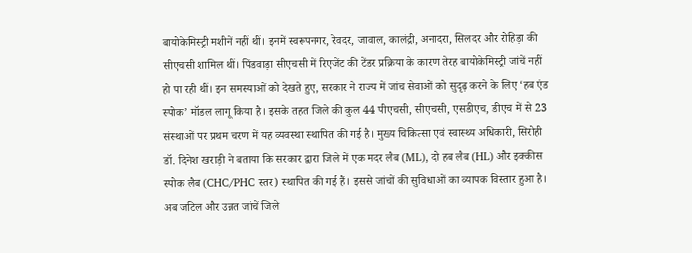बायोकेमिस्ट्री मशीनें नहीं थीं। इनमें स्वरूपनगर, रेवदर, जावाल, कालंद्री, अनादरा, सिलदर और रोहिड़ा की सीएचसी शामिल थीं। पिंडवाड़ा सीएचसी में रिएजेंट की टेंडर प्रक्रिया के कारण तेरह बायोकेमिस्ट्री जांचें नहीं हो पा रही थीं। इन समस्याओं को देखते हुए, सरकार ने राज्य में जांच सेवाओं को सुदृढ़ करने के लिए ‘हब एंड स्पोक’ मॉडल लागू किया है। इसके तहत जिले की कुल 44 पीएचसी, सीएचसी, एसडीएच, डीएच में से 23 संस्थाओं पर प्रथम चरण में यह व्यवस्था स्थापित की गई है। मुख्य चिकित्सा एवं स्वास्थ्य अधिकारी, सिरोही डॉ. दिनेश खराड़ी ने बताया कि सरकार द्वारा जिले में एक मदर लैब (ML), दो हब लैब (HL) और इक्कीस स्पोक लैब (CHC/PHC स्तर) स्थापित की गई हैं। इससे जांचों की सुविधाओं का व्यापक विस्तार हुआ है। अब जटिल और उन्नत जांचें जिले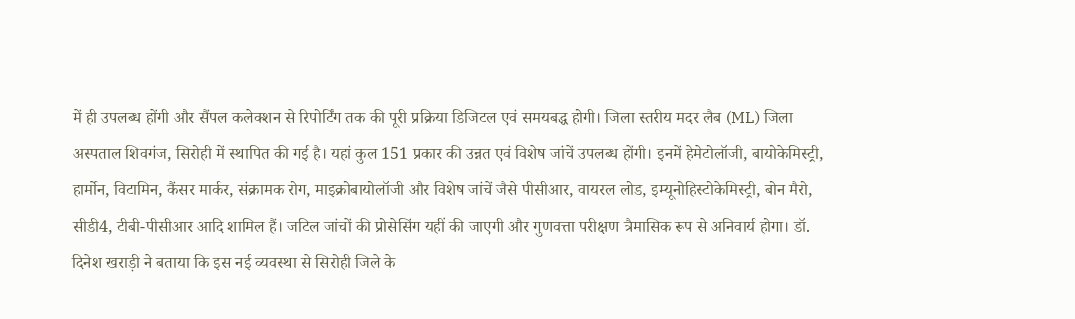में ही उपलब्ध होंगी और सैंपल कलेक्शन से रिपोर्टिंग तक की पूरी प्रक्रिया डिजिटल एवं समयबद्ध होगी। जिला स्तरीय मदर लैब (ML) जिला अस्पताल शिवगंज, सिरोही में स्थापित की गई है। यहां कुल 151 प्रकार की उन्नत एवं विशेष जांचें उपलब्ध होंगी। इनमें हेमेटोलॉजी, बायोकेमिस्ट्री, हार्मोन, विटामिन, कैंसर मार्कर, संक्रामक रोग, माइक्रोबायोलॉजी और विशेष जांचें जैसे पीसीआर, वायरल लोड, इम्यूनोहिस्टोकेमिस्ट्री, बोन मैरो, सीडी4, टीबी-पीसीआर आदि शामिल हैं। जटिल जांचों की प्रोसेसिंग यहीं की जाएगी और गुणवत्ता परीक्षण त्रैमासिक रूप से अनिवार्य होगा। डॉ. दिनेश खराड़ी ने बताया कि इस नई व्यवस्था से सिरोही जिले के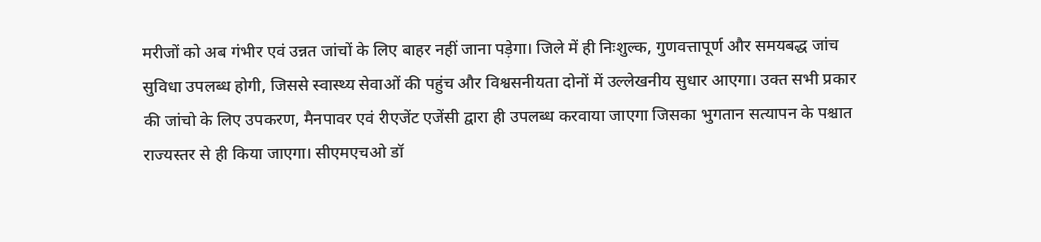मरीजों को अब गंभीर एवं उन्नत जांचों के लिए बाहर नहीं जाना पड़ेगा। जिले में ही निःशुल्क, गुणवत्तापूर्ण और समयबद्ध जांच सुविधा उपलब्ध होगी, जिससे स्वास्थ्य सेवाओं की पहुंच और विश्वसनीयता दोनों में उल्लेखनीय सुधार आएगा। उक्त सभी प्रकार की जांचो के लिए उपकरण, मैनपावर एवं रीएजेंट एजेंसी द्वारा ही उपलब्ध करवाया जाएगा जिसका भुगतान सत्यापन के पश्चात राज्यस्तर से ही किया जाएगा। सीएमएचओ डॉ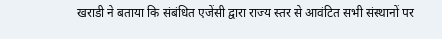खराडी ने बताया कि संबंधित एजेंसी द्वारा राज्य स्तर से आवंटित सभी संस्थानों पर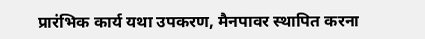प्रारंभिक कार्य यथा उपकरण, मैनपावर स्थापित करना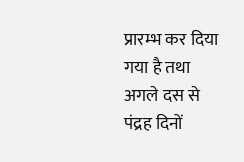प्रारम्भ कर दिया गया है तथा अगले दस से पंद्रह दिनों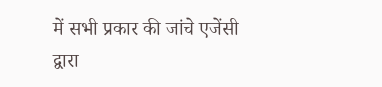में सभी प्रकार की जांचे एजेंसी द्वारा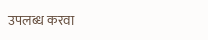उपलब्ध करवा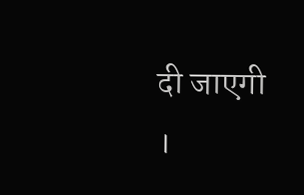दी जाएगी ।